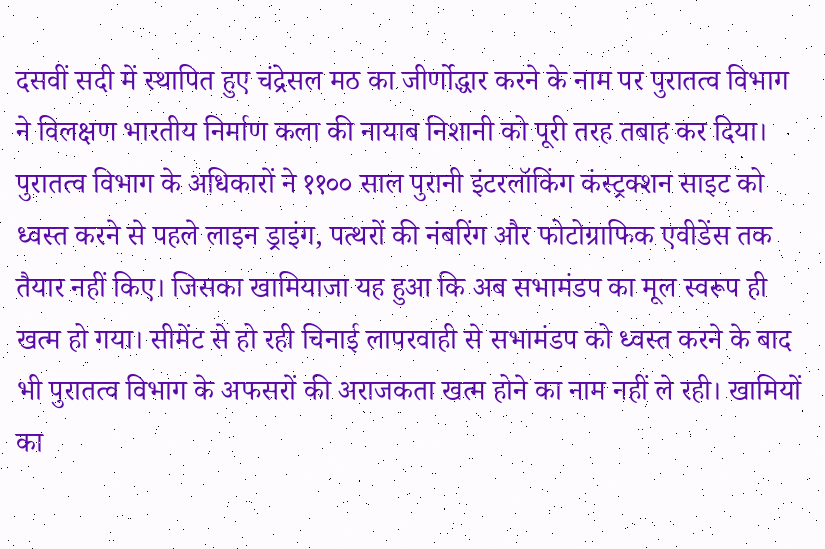दसवीं सदी में स्थापित हुए चंद्रेसल मठ का जीर्णोद्धार करने के नाम पर पुरातत्व विभाग ने विलक्षण भारतीय निर्माण कला की नायाब निशानी को पूरी तरह तबाह कर दिया। पुरातत्व विभाग के अधिकारों ने ११०० साल पुरानी इंटरलॉकिंग कंस्ट्रक्शन साइट को ध्वस्त करने से पहले लाइन ड्राइंग, पत्थरों की नंबरिंग और फोटोग्राफिक एवीडेंस तक तैयार नहीं किए। जिसका खामियाजा यह हुआ कि अब सभामंडप का मूल स्वरूप ही खत्म हो गया। सीमेंट से हो रही चिनाई लापरवाही से सभामंडप को ध्वस्त करने के बाद भी पुरातत्व विभाग के अफसरों की अराजकता खत्म होने का नाम नहीं ले रही। खामियों का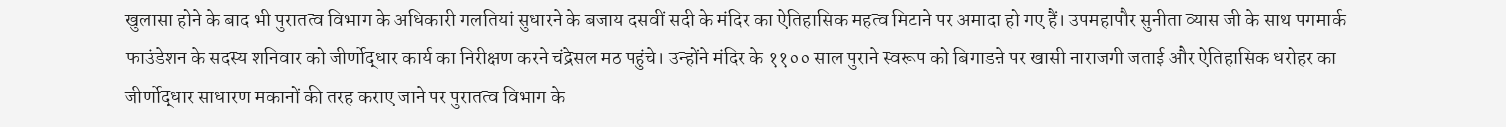खुलासा होने के बाद भी पुरातत्व विभाग के अधिकारी गलतियां सुधारने के बजाय दसवीं सदी के मंदिर का ऐतिहासिक महत्व मिटाने पर अमादा हो गए हैं। उपमहापौर सुनीता व्यास जी के साथ पगमार्क फाउंडेशन के सदस्य शनिवार को जीर्णोद्धार कार्य का निरीक्षण करने चंद्रेसल मठ पहुंचे। उन्होंने मंदिर के ११०० साल पुराने स्वरूप को बिगाडऩे पर खासी नाराजगी जताई और ऐतिहासिक धरोहर का जीर्णोद्धार साधारण मकानों की तरह कराए जाने पर पुरातत्व विभाग के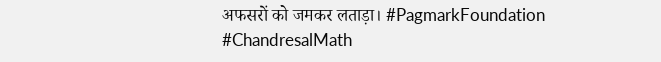अफसरों को जमकर लताड़ा। #PagmarkFoundation #ChandresalMath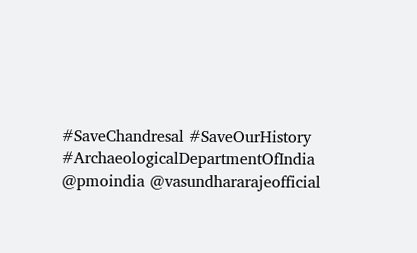#SaveChandresal #SaveOurHistory #ArchaeologicalDepartmentOfIndia @pmoindia @vasundhararajeofficial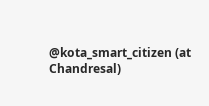@kota_smart_citizen (at Chandresal)